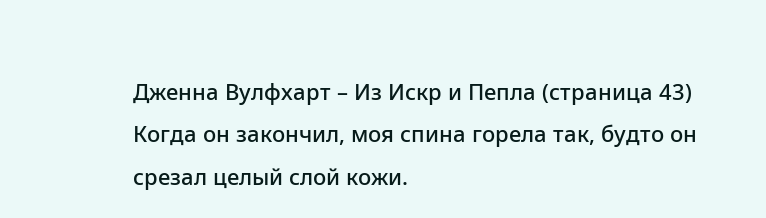Дженна Вулфхарт – Из Искр и Пепла (страница 43)
Когда он закончил, моя спина горела так, будто он срезал целый слой кожи.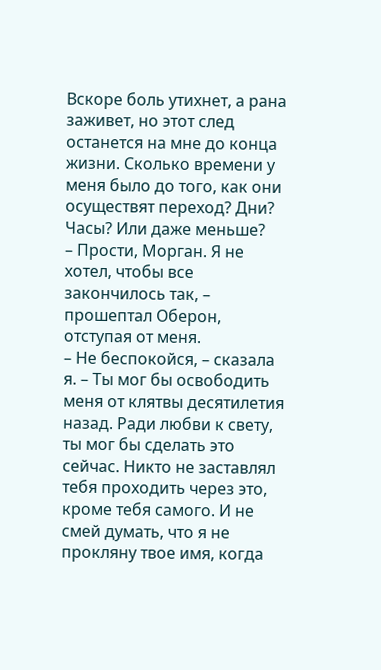Вскоре боль утихнет, а рана заживет, но этот след останется на мне до конца жизни. Сколько времени у меня было до того, как они осуществят переход? Дни? Часы? Или даже меньше?
– Прости, Морган. Я не хотел, чтобы все закончилось так, – прошептал Оберон, отступая от меня.
– Не беспокойся, – сказала я. – Ты мог бы освободить меня от клятвы десятилетия назад. Ради любви к свету, ты мог бы сделать это сейчас. Никто не заставлял тебя проходить через это, кроме тебя самого. И не смей думать, что я не прокляну твое имя, когда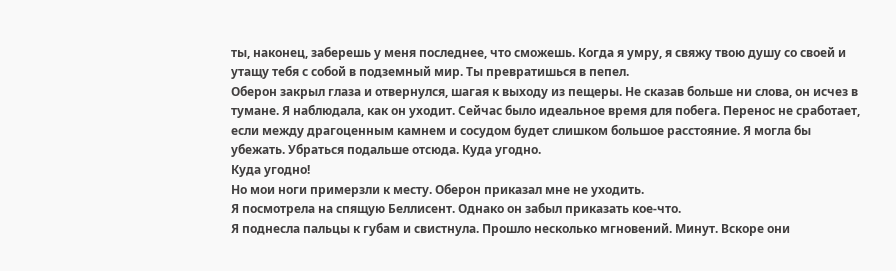ты, наконец, заберешь у меня последнее, что сможешь. Когда я умру, я свяжу твою душу со своей и утащу тебя с собой в подземный мир. Ты превратишься в пепел.
Оберон закрыл глаза и отвернулся, шагая к выходу из пещеры. Не сказав больше ни слова, он исчез в тумане. Я наблюдала, как он уходит. Сейчас было идеальное время для побега. Перенос не сработает, если между драгоценным камнем и сосудом будет слишком большое расстояние. Я могла бы убежать. Убраться подальше отсюда. Куда угодно.
Куда угодно!
Но мои ноги примерзли к месту. Оберон приказал мне не уходить.
Я посмотрела на спящую Беллисент. Однако он забыл приказать кое-что.
Я поднесла пальцы к губам и свистнула. Прошло несколько мгновений. Минут. Вскоре они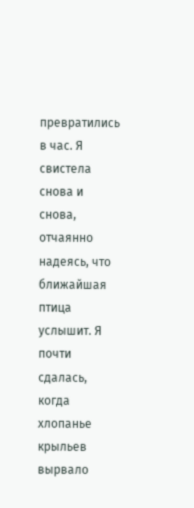превратились в час. Я свистела снова и снова, отчаянно надеясь, что ближайшая птица услышит. Я почти сдалась, когда хлопанье крыльев вырвало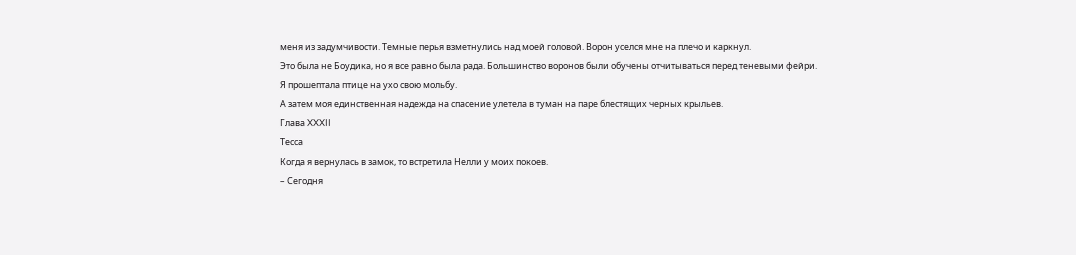меня из задумчивости. Темные перья взметнулись над моей головой. Ворон уселся мне на плечо и каркнул.
Это была не Боудика, но я все равно была рада. Большинство воронов были обучены отчитываться перед теневыми фейри.
Я прошептала птице на ухо свою мольбу.
А затем моя единственная надежда на спасение улетела в туман на паре блестящих черных крыльев.
Глава XXXII
Тесса
Когда я вернулась в замок, то встретила Нелли у моих покоев.
– Сегодня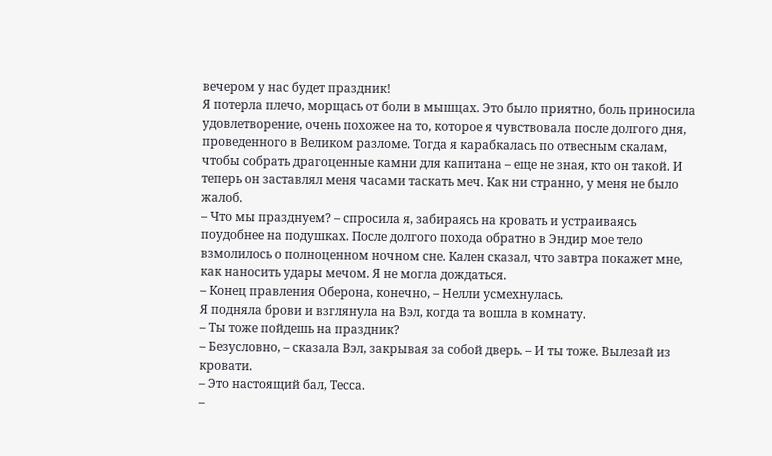вечером у нас будет праздник!
Я потерла плечо, морщась от боли в мышцах. Это было приятно, боль приносила удовлетворение, очень похожее на то, которое я чувствовала после долгого дня, проведенного в Великом разломе. Тогда я карабкалась по отвесным скалам, чтобы собрать драгоценные камни для капитана – еще не зная, кто он такой. И теперь он заставлял меня часами таскать меч. Как ни странно, у меня не было жалоб.
– Что мы празднуем? – спросила я, забираясь на кровать и устраиваясь поудобнее на подушках. После долгого похода обратно в Эндир мое тело взмолилось о полноценном ночном сне. Кален сказал, что завтра покажет мне, как наносить удары мечом. Я не могла дождаться.
– Конец правления Оберона, конечно, – Нелли усмехнулась.
Я подняла брови и взглянула на Вэл, когда та вошла в комнату.
– Ты тоже пойдешь на праздник?
– Безусловно, – сказала Вэл, закрывая за собой дверь. – И ты тоже. Вылезай из кровати.
– Это настоящий бал, Тесса.
–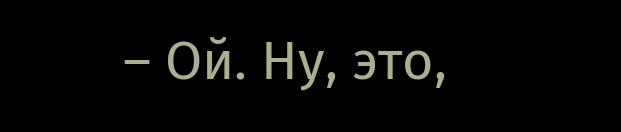– Ой. Ну, это,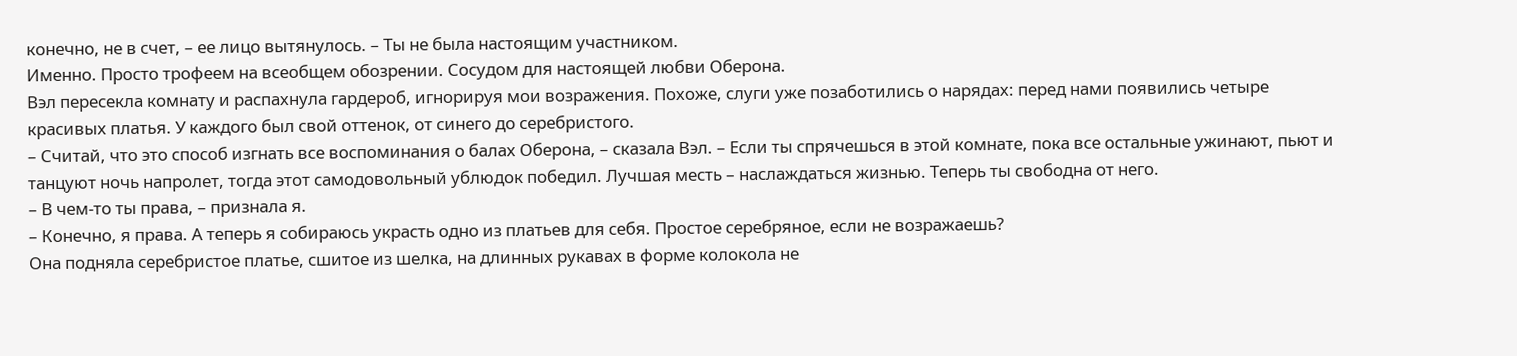конечно, не в счет, – ее лицо вытянулось. – Ты не была настоящим участником.
Именно. Просто трофеем на всеобщем обозрении. Сосудом для настоящей любви Оберона.
Вэл пересекла комнату и распахнула гардероб, игнорируя мои возражения. Похоже, слуги уже позаботились о нарядах: перед нами появились четыре красивых платья. У каждого был свой оттенок, от синего до серебристого.
– Считай, что это способ изгнать все воспоминания о балах Оберона, – сказала Вэл. – Если ты спрячешься в этой комнате, пока все остальные ужинают, пьют и танцуют ночь напролет, тогда этот самодовольный ублюдок победил. Лучшая месть – наслаждаться жизнью. Теперь ты свободна от него.
– В чем-то ты права, – признала я.
– Конечно, я права. А теперь я собираюсь украсть одно из платьев для себя. Простое серебряное, если не возражаешь?
Она подняла серебристое платье, сшитое из шелка, на длинных рукавах в форме колокола не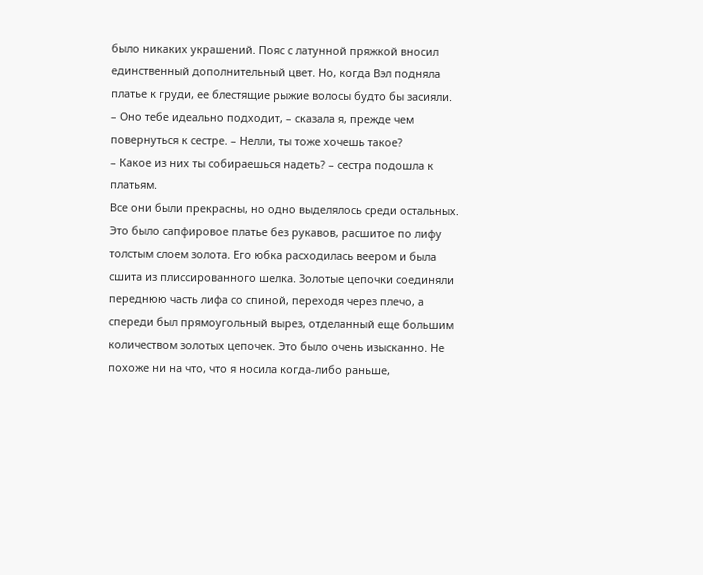было никаких украшений. Пояс с латунной пряжкой вносил единственный дополнительный цвет. Но, когда Вэл подняла платье к груди, ее блестящие рыжие волосы будто бы засияли.
– Оно тебе идеально подходит, – сказала я, прежде чем повернуться к сестре. – Нелли, ты тоже хочешь такое?
– Какое из них ты собираешься надеть? – сестра подошла к платьям.
Все они были прекрасны, но одно выделялось среди остальных. Это было сапфировое платье без рукавов, расшитое по лифу толстым слоем золота. Его юбка расходилась веером и была сшита из плиссированного шелка. Золотые цепочки соединяли переднюю часть лифа со спиной, переходя через плечо, а спереди был прямоугольный вырез, отделанный еще большим количеством золотых цепочек. Это было очень изысканно. Не похоже ни на что, что я носила когда-либо раньше,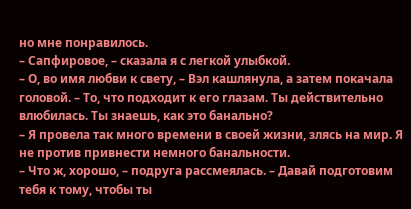но мне понравилось.
– Сапфировое, – сказала я с легкой улыбкой.
– О, во имя любви к свету, – Вэл кашлянула, а затем покачала головой. – То, что подходит к его глазам. Ты действительно влюбилась. Ты знаешь, как это банально?
– Я провела так много времени в своей жизни, злясь на мир. Я не против привнести немного банальности.
– Что ж, хорошо, – подруга рассмеялась. – Давай подготовим тебя к тому, чтобы ты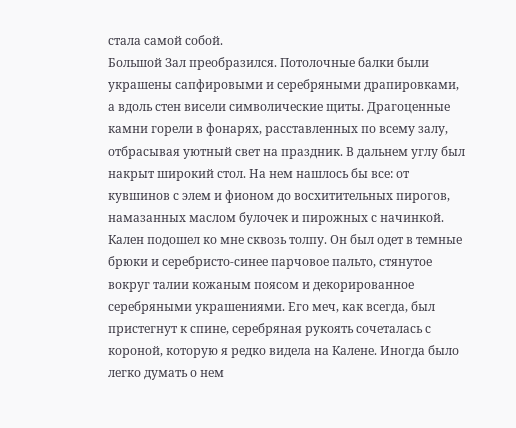стала самой собой.
Большой Зал преобразился. Потолочные балки были украшены сапфировыми и серебряными драпировками, а вдоль стен висели символические щиты. Драгоценные камни горели в фонарях, расставленных по всему залу, отбрасывая уютный свет на праздник. В дальнем углу был накрыт широкий стол. На нем нашлось бы все: от кувшинов с элем и фионом до восхитительных пирогов, намазанных маслом булочек и пирожных с начинкой.
Кален подошел ко мне сквозь толпу. Он был одет в темные брюки и серебристо-синее парчовое пальто, стянутое вокруг талии кожаным поясом и декорированное серебряными украшениями. Его меч, как всегда, был пристегнут к спине, серебряная рукоять сочеталась с короной, которую я редко видела на Калене. Иногда было легко думать о нем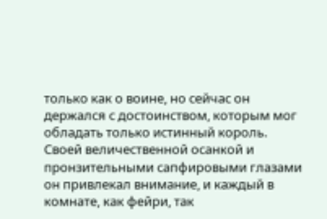только как о воине, но сейчас он держался с достоинством, которым мог обладать только истинный король.
Своей величественной осанкой и пронзительными сапфировыми глазами он привлекал внимание, и каждый в комнате, как фейри, так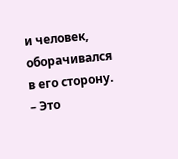и человек, оборачивался в его сторону.
– Это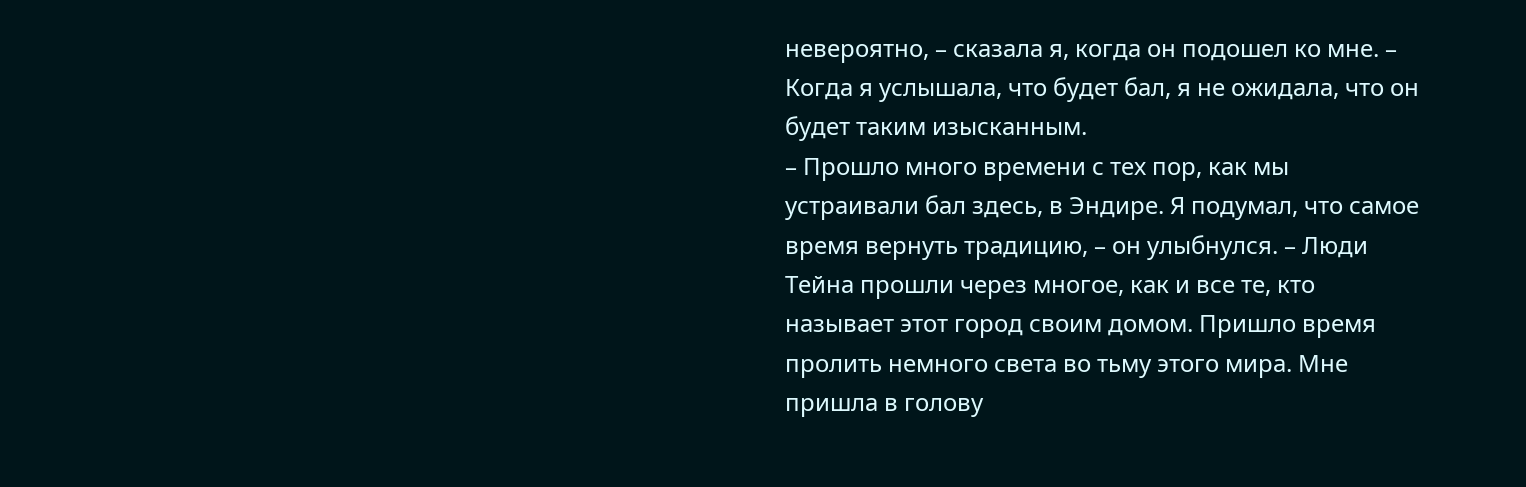невероятно, – сказала я, когда он подошел ко мне. – Когда я услышала, что будет бал, я не ожидала, что он будет таким изысканным.
– Прошло много времени с тех пор, как мы устраивали бал здесь, в Эндире. Я подумал, что самое время вернуть традицию, – он улыбнулся. – Люди Тейна прошли через многое, как и все те, кто называет этот город своим домом. Пришло время пролить немного света во тьму этого мира. Мне пришла в голову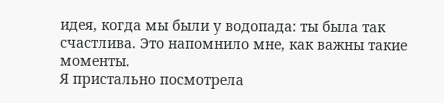идея, когда мы были у водопада: ты была так счастлива. Это напомнило мне, как важны такие моменты.
Я пристально посмотрела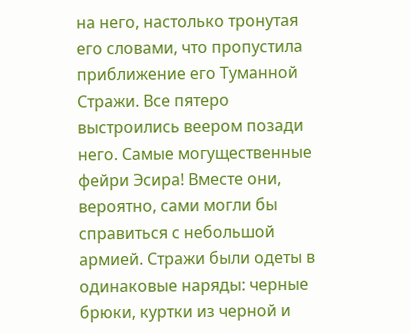на него, настолько тронутая его словами, что пропустила приближение его Туманной Стражи. Все пятеро выстроились веером позади него. Самые могущественные фейри Эсира! Вместе они, вероятно, сами могли бы справиться с небольшой армией. Стражи были одеты в одинаковые наряды: черные брюки, куртки из черной и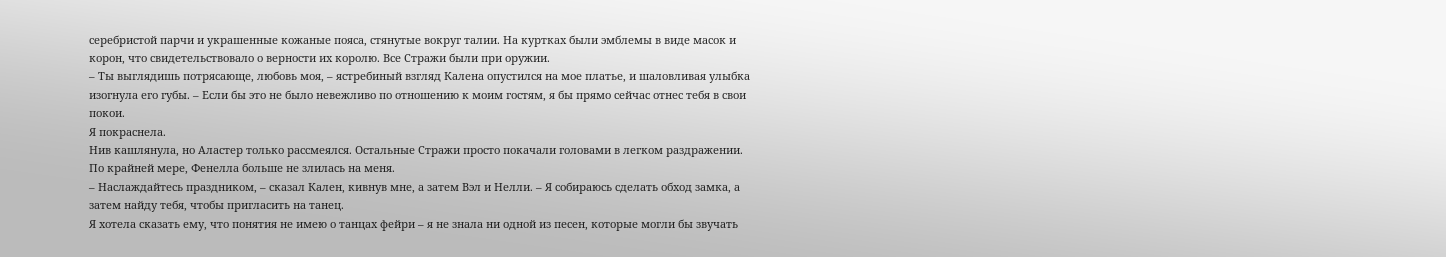серебристой парчи и украшенные кожаные пояса, стянутые вокруг талии. На куртках были эмблемы в виде масок и корон, что свидетельствовало о верности их королю. Все Стражи были при оружии.
– Ты выглядишь потрясающе, любовь моя, – ястребиный взгляд Калена опустился на мое платье, и шаловливая улыбка изогнула его губы. – Если бы это не было невежливо по отношению к моим гостям, я бы прямо сейчас отнес тебя в свои покои.
Я покраснела.
Нив кашлянула, но Аластер только рассмеялся. Остальные Стражи просто покачали головами в легком раздражении. По крайней мере, Фенелла больше не злилась на меня.
– Наслаждайтесь праздником, – сказал Кален, кивнув мне, а затем Вэл и Нелли. – Я собираюсь сделать обход замка, а затем найду тебя, чтобы пригласить на танец.
Я хотела сказать ему, что понятия не имею о танцах фейри – я не знала ни одной из песен, которые могли бы звучать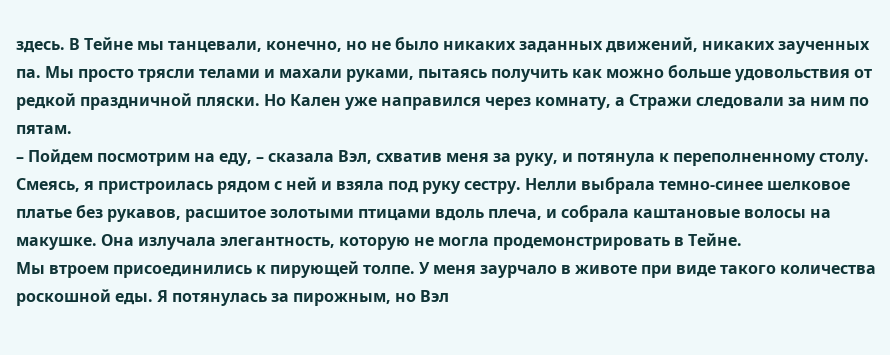здесь. В Тейне мы танцевали, конечно, но не было никаких заданных движений, никаких заученных па. Мы просто трясли телами и махали руками, пытаясь получить как можно больше удовольствия от редкой праздничной пляски. Но Кален уже направился через комнату, а Стражи следовали за ним по пятам.
– Пойдем посмотрим на еду, – сказала Вэл, схватив меня за руку, и потянула к переполненному столу. Смеясь, я пристроилась рядом с ней и взяла под руку сестру. Нелли выбрала темно-синее шелковое платье без рукавов, расшитое золотыми птицами вдоль плеча, и собрала каштановые волосы на макушке. Она излучала элегантность, которую не могла продемонстрировать в Тейне.
Мы втроем присоединились к пирующей толпе. У меня заурчало в животе при виде такого количества роскошной еды. Я потянулась за пирожным, но Вэл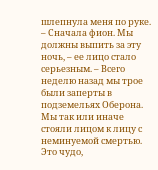шлепнула меня по руке.
– Сначала фион. Мы должны выпить за эту ночь, – ее лицо стало серьезным. – Всего неделю назад мы трое были заперты в подземельях Оберона. Мы так или иначе стояли лицом к лицу с неминуемой смертью. Это чудо,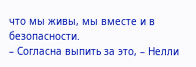что мы живы, мы вместе и в безопасности.
– Согласна выпить за это, – Нелли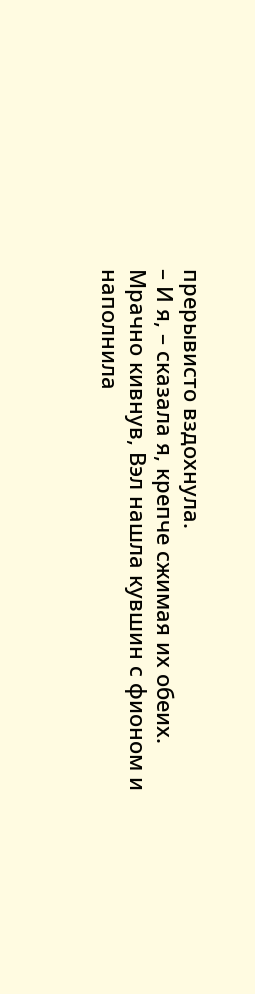прерывисто вздохнула.
– И я, – сказала я, крепче сжимая их обеих.
Мрачно кивнув, Вэл нашла кувшин с фионом и наполнила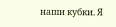наши кубки. Я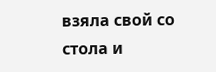взяла свой со стола и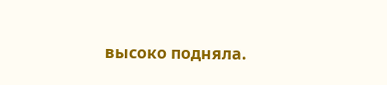высоко подняла.